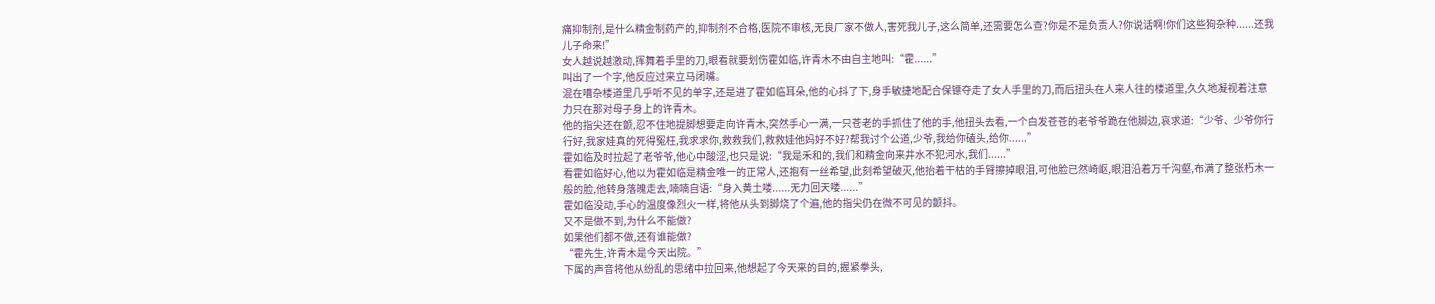痛抑制剂,是什么精金制药产的,抑制剂不合格,医院不审核,无良厂家不做人,害死我儿子,这么简单,还需要怎么查?你是不是负责人?你说话啊!你们这些狗杂种......还我儿子命来!”
女人越说越激动,挥舞着手里的刀,眼看就要划伤霍如临,许青木不由自主地叫:“霍......”
叫出了一个字,他反应过来立马闭嘴。
混在嘈杂楼道里几乎听不见的单字,还是进了霍如临耳朵,他的心抖了下,身手敏捷地配合保镖夺走了女人手里的刀,而后扭头在人来人往的楼道里,久久地凝视着注意力只在那对母子身上的许青木。
他的指尖还在颤,忍不住地提脚想要走向许青木,突然手心一满,一只苍老的手抓住了他的手,他扭头去看,一个白发苍苍的老爷爷跪在他脚边,哀求道:“少爷、少爷你行行好,我家娃真的死得冤枉,我求求你,救救我们,救救娃他妈好不好?帮我讨个公道,少爷,我给你磕头,给你......”
霍如临及时拉起了老爷爷,他心中酸涩,也只是说:“我是禾和的,我们和精金向来井水不犯河水,我们......”
看霍如临好心,他以为霍如临是精金唯一的正常人,还抱有一丝希望,此刻希望破灭,他抬着干枯的手臂擦掉眼泪,可他脸已然崎岖,眼泪沿着万千沟壑,布满了整张朽木一般的脸,他转身落魄走去,喃喃自语:“身入黄土喽......无力回天喽......”
霍如临没动,手心的温度像烈火一样,将他从头到脚烧了个遍,他的指尖仍在微不可见的颤抖。
又不是做不到,为什么不能做?
如果他们都不做,还有谁能做?
“霍先生,许青木是今天出院。”
下属的声音将他从纷乱的思绪中拉回来,他想起了今天来的目的,握紧拳头,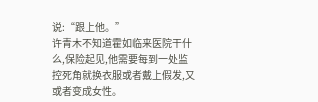说:“跟上他。”
许青木不知道霍如临来医院干什么,保险起见,他需要每到一处监控死角就换衣服或者戴上假发,又或者变成女性。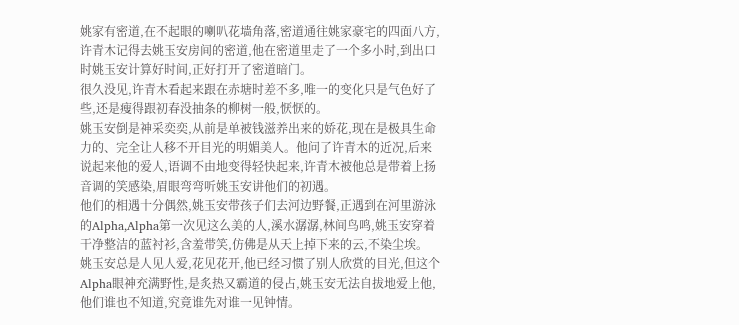姚家有密道,在不起眼的喇叭花墙角落,密道通往姚家豪宅的四面八方,许青木记得去姚玉安房间的密道,他在密道里走了一个多小时,到出口时姚玉安计算好时间,正好打开了密道暗门。
很久没见,许青木看起来跟在赤塘时差不多,唯一的变化只是气色好了些,还是瘦得跟初春没抽条的柳树一般,恹恹的。
姚玉安倒是神采奕奕,从前是单被钱滋养出来的娇花,现在是极具生命力的、完全让人移不开目光的明媚美人。他问了许青木的近况,后来说起来他的爱人,语调不由地变得轻快起来,许青木被他总是带着上扬音调的笑感染,眉眼弯弯听姚玉安讲他们的初遇。
他们的相遇十分偶然,姚玉安带孩子们去河边野餐,正遇到在河里游泳的Alpha,Alpha第一次见这么美的人,溪水潺潺,林间鸟鸣,姚玉安穿着干净整洁的蓝衬衫,含羞带笑,仿佛是从天上掉下来的云,不染尘埃。
姚玉安总是人见人爱,花见花开,他已经习惯了别人欣赏的目光,但这个Alpha眼神充满野性,是炙热又霸道的侵占,姚玉安无法自拔地爱上他,他们谁也不知道,究竟谁先对谁一见钟情。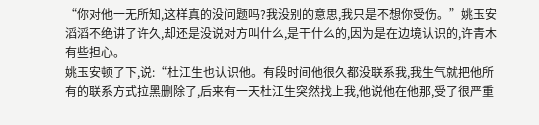“你对他一无所知,这样真的没问题吗?我没别的意思,我只是不想你受伤。”姚玉安滔滔不绝讲了许久,却还是没说对方叫什么,是干什么的,因为是在边境认识的,许青木有些担心。
姚玉安顿了下,说:“杜江生也认识他。有段时间他很久都没联系我,我生气就把他所有的联系方式拉黑删除了,后来有一天杜江生突然找上我,他说他在他那,受了很严重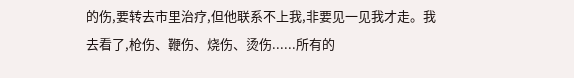的伤,要转去市里治疗,但他联系不上我,非要见一见我才走。我去看了,枪伤、鞭伤、烧伤、烫伤......所有的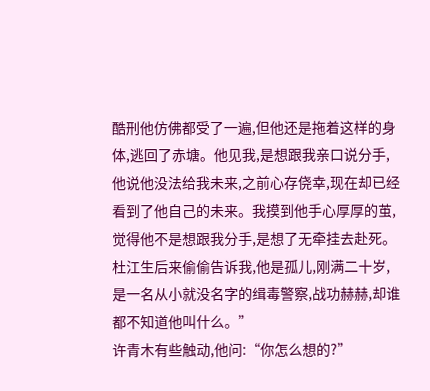酷刑他仿佛都受了一遍,但他还是拖着这样的身体,逃回了赤塘。他见我,是想跟我亲口说分手,他说他没法给我未来,之前心存侥幸,现在却已经看到了他自己的未来。我摸到他手心厚厚的茧,觉得他不是想跟我分手,是想了无牵挂去赴死。杜江生后来偷偷告诉我,他是孤儿,刚满二十岁,是一名从小就没名字的缉毒警察,战功赫赫,却谁都不知道他叫什么。”
许青木有些触动,他问:“你怎么想的?”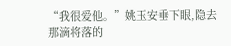“我很爱他。”姚玉安垂下眼,隐去那滴将落的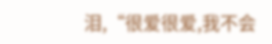泪,“很爱很爱,我不会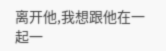离开他,我想跟他在一起一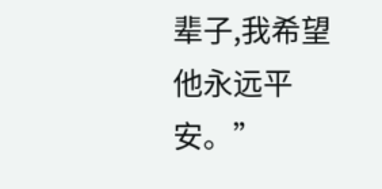辈子,我希望他永远平安。”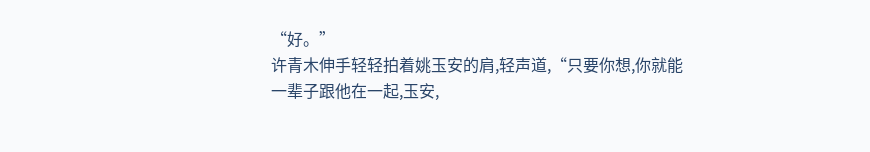“好。”
许青木伸手轻轻拍着姚玉安的肩,轻声道,“只要你想,你就能一辈子跟他在一起,玉安,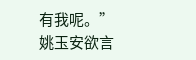有我呢。”
姚玉安欲言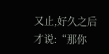又止,好久之后才说:“那你